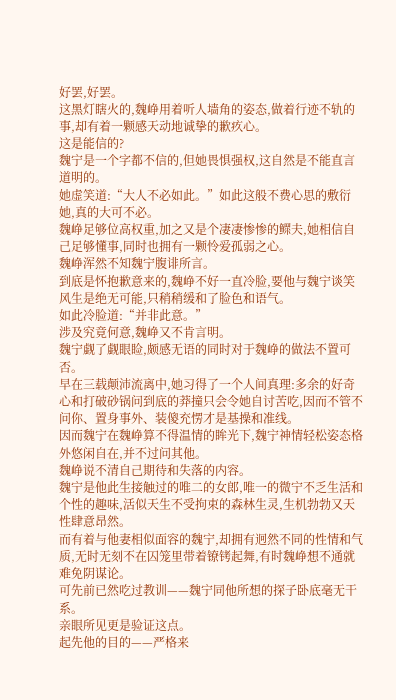好罢,好罢。
这黑灯瞎火的,魏峥用着听人墙角的姿态,做着行迹不轨的事,却有着一颗感天动地诚挚的歉疚心。
这是能信的?
魏宁是一个字都不信的,但她畏惧强权,这自然是不能直言道明的。
她虚笑道:“大人不必如此。”如此这般不费心思的敷衍她,真的大可不必。
魏峥足够位高权重,加之又是个凄凄惨惨的鳏夫,她相信自己足够懂事,同时也拥有一颗怜爱孤弱之心。
魏峥浑然不知魏宁腹诽所言。
到底是怀抱歉意来的,魏峥不好一直冷脸,要他与魏宁谈笑风生是绝无可能,只稍稍缓和了脸色和语气。
如此冷脸道:“并非此意。”
涉及究竟何意,魏峥又不肯言明。
魏宁觑了觑眼睑,颇感无语的同时对于魏峥的做法不置可否。
早在三载颠沛流离中,她习得了一个人间真理:多余的好奇心和打破砂锅问到底的莽撞只会令她自讨苦吃,因而不管不问你、置身事外、装傻充愣才是基操和准线。
因而魏宁在魏峥算不得温情的眸光下,魏宁神情轻松姿态格外悠闲自在,并不过问其他。
魏峥说不清自己期待和失落的内容。
魏宁是他此生接触过的唯二的女郎,唯一的微宁不乏生活和个性的趣味,活似天生不受拘束的森林生灵,生机勃勃又天性肆意昂然。
而有着与他妻相似面容的魏宁,却拥有迥然不同的性情和气质,无时无刻不在囚笼里带着镣铐起舞,有时魏峥想不通就难免阴谋论。
可先前已然吃过教训——魏宁同他所想的探子卧底毫无干系。
亲眼所见更是验证这点。
起先他的目的——严格来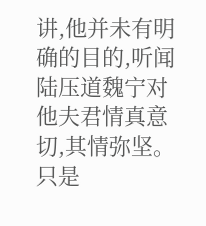讲,他并未有明确的目的,听闻陆压道魏宁对他夫君情真意切,其情弥坚。只是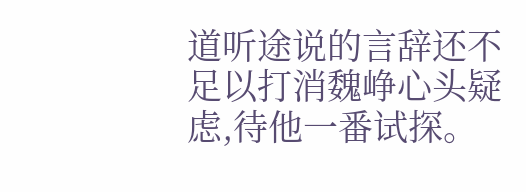道听途说的言辞还不足以打消魏峥心头疑虑,待他一番试探。